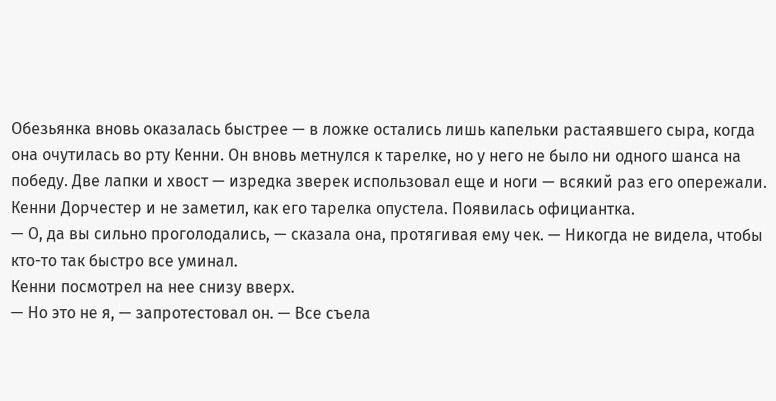Обезьянка вновь оказалась быстрее — в ложке остались лишь капельки растаявшего сыра, когда она очутилась во рту Кенни. Он вновь метнулся к тарелке, но у него не было ни одного шанса на победу. Две лапки и хвост — изредка зверек использовал еще и ноги — всякий раз его опережали. Кенни Дорчестер и не заметил, как его тарелка опустела. Появилась официантка.
— О, да вы сильно проголодались, — сказала она, протягивая ему чек. — Никогда не видела, чтобы кто-то так быстро все уминал.
Кенни посмотрел на нее снизу вверх.
— Но это не я, — запротестовал он. — Все съела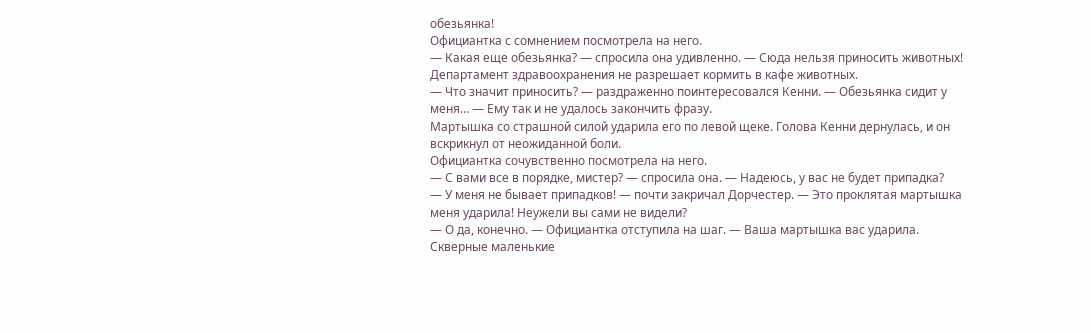обезьянка!
Официантка с сомнением посмотрела на него.
— Какая еще обезьянка? — спросила она удивленно. — Сюда нельзя приносить животных! Департамент здравоохранения не разрешает кормить в кафе животных.
— Что значит приносить? — раздраженно поинтересовался Кенни. — Обезьянка сидит у меня… — Ему так и не удалось закончить фразу.
Мартышка со страшной силой ударила его по левой щеке. Голова Кенни дернулась, и он вскрикнул от неожиданной боли.
Официантка сочувственно посмотрела на него.
— С вами все в порядке, мистер? — спросила она. — Надеюсь, у вас не будет припадка?
— У меня не бывает припадков! — почти закричал Дорчестер. — Это проклятая мартышка меня ударила! Неужели вы сами не видели?
— О да, конечно. — Официантка отступила на шаг. — Ваша мартышка вас ударила. Скверные маленькие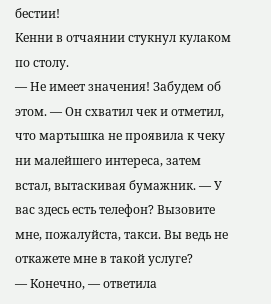бестии!
Кенни в отчаянии стукнул кулаком по столу.
— Не имеет значения! Забудем об этом. — Он схватил чек и отметил, что мартышка не проявила к чеку ни малейшего интереса, затем встал, вытаскивая бумажник. — У вас здесь есть телефон? Вызовите мне, пожалуйста, такси. Вы ведь не откажете мне в такой услуге?
— Конечно, — ответила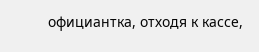официантка, отходя к кассе,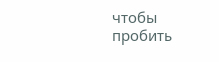чтобы пробить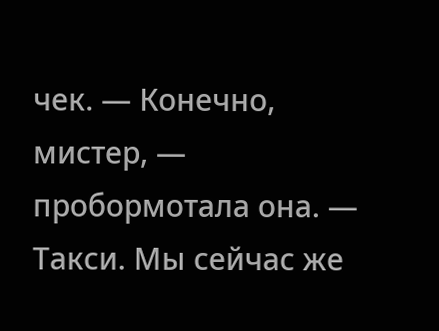чек. — Конечно, мистер, — пробормотала она. — Такси. Мы сейчас же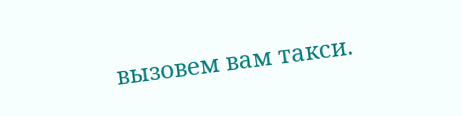вызовем вам такси.